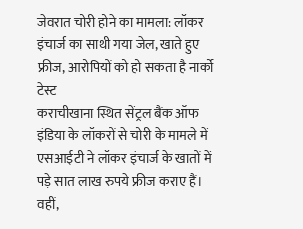जेवरात चोरी होने का मामला: लॉकर इंचार्ज का साथी गया जेल, खाते हुए फ्रीज, आरोपियों को हो सकता है नार्को टेस्ट
कराचीखाना स्थित सेंट्रल बैंक ऑफ इंडिया के लॉकरों से चोरी के मामले में एसआईटी ने लॉकर इंचार्ज के खातों में पड़े सात लाख रुपये फ्रीज कराए हैं। वहीं,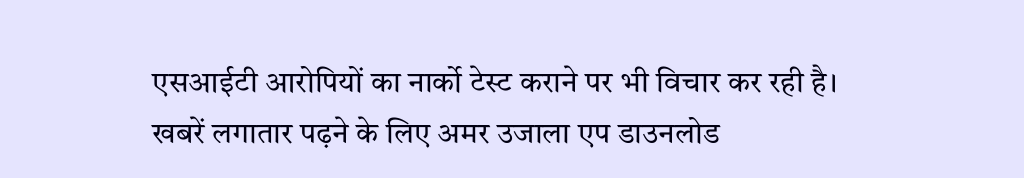एसआईटी आरोपियों का नार्को टेस्ट कराने पर भी विचार कर रही है।
खबरें लगातार पढ़ने के लिए अमर उजाला एप डाउनलोड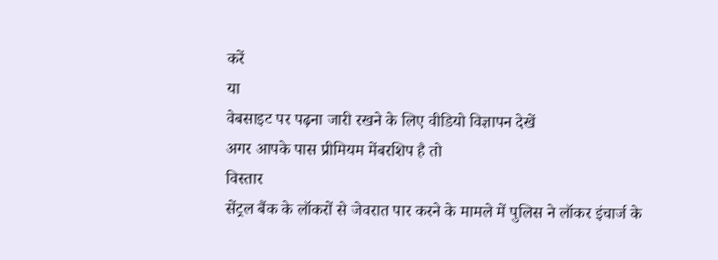करें
या
वेबसाइट पर पढ़ना जारी रखने के लिए वीडियो विज्ञापन देखें
अगर आपके पास प्रीमियम मेंबरशिप है तो
विस्तार
सेंट्रल बैंक के लॉकरों से जेवरात पार करने के मामले में पुलिस ने लॉकर इंचार्ज के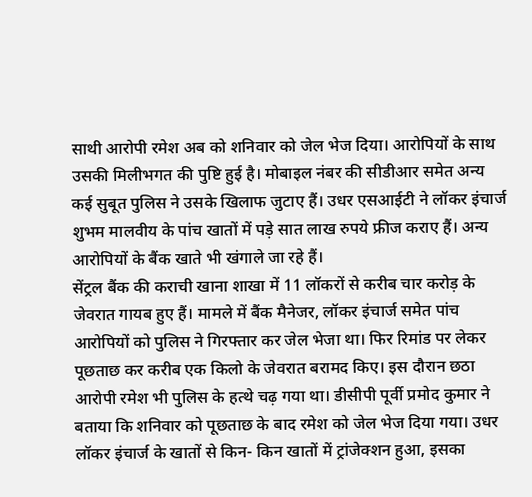साथी आरोपी रमेश अब को शनिवार को जेल भेज दिया। आरोपियों के साथ उसकी मिलीभगत की पुष्टि हुई है। मोबाइल नंबर की सीडीआर समेत अन्य कई सुबूत पुलिस ने उसके खिलाफ जुटाए हैं। उधर एसआईटी ने लॉकर इंचार्ज शुभम मालवीय के पांच खातों में पड़े सात लाख रुपये फ्रीज कराए हैं। अन्य आरोपियों के बैंक खाते भी खंगाले जा रहे हैं।
सेंट्रल बैंक की कराची खाना शाखा में 11 लॉकरों से करीब चार करोड़ के जेवरात गायब हुए हैं। मामले में बैंक मैनेजर, लॉकर इंचार्ज समेत पांच आरोपियों को पुलिस ने गिरफ्तार कर जेल भेजा था। फिर रिमांड पर लेकर पूछताछ कर करीब एक किलो के जेवरात बरामद किए। इस दौरान छठा आरोपी रमेश भी पुलिस के हत्थे चढ़ गया था। डीसीपी पूर्वी प्रमोद कुमार ने बताया कि शनिवार को पूछताछ के बाद रमेश को जेल भेज दिया गया। उधर लॉकर इंचार्ज के खातों से किन- किन खातों में ट्रांजेक्शन हुआ, इसका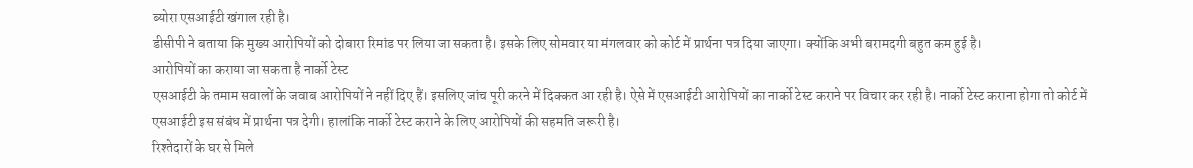ब्योरा एसआईटी खंगाल रही है।
डीसीपी ने बताया कि मुख्य आरोपियों को दोबारा रिमांड पर लिया जा सकता है। इसके लिए सोमवार या मंगलवार को कोर्ट में प्रार्थना पत्र दिया जाएगा। क्योंकि अभी बरामदगी बहुत कम हुई है।
आरोपियों का कराया जा सकता है नार्को टेस्ट
एसआईटी के तमाम सवालों के जवाब आरोपियों ने नहीं दिए हैं। इसलिए जांच पूरी करने में दिक्कत आ रही है। ऐसे में एसआईटी आरोपियों का नार्को टेस्ट कराने पर विचार कर रही है। नार्को टेस्ट कराना होगा तो कोर्ट में एसआईटी इस संबंध में प्रार्थना पत्र देगी। हालांकि नार्को टेस्ट कराने के लिए आरोपियों की सहमति जरूरी है।
रिश्तेदारों के घर से मिले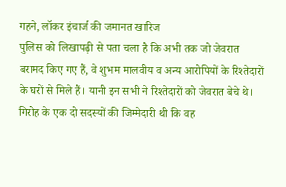गहने, लॉकर इंचार्ज की जमानत खारिज
पुलिस को लिखापढ़ी से पता चला है कि अभी तक जो जेवरात बरामद किए गए हैं, वे शुभम मालवीय व अन्य आरोपियों के रिश्तेदारों के घरों से मिले हैं। यानी इन सभी ने रिश्तेदारों को जेवरात बेचे थे। गिरोह के एक दो सदस्यों की जिम्मेदारी थी कि वह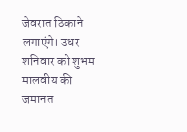जेवरात ठिकाने लगाएंगे। उधर शनिवार को शुभम मालवीय की जमानत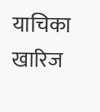याचिका खारिज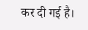कर दी गई है।